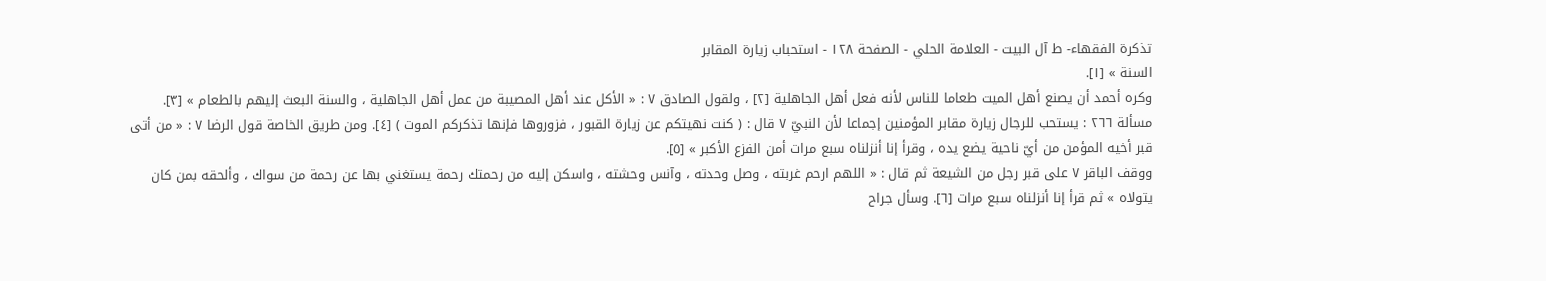تذكرة الفقهاء- ط آل البيت - العلامة الحلي - الصفحة ١٢٨ - استحباب زيارة المقابر
السنة » [١].
وكره أحمد أن يصنع أهل الميت طعاما للناس لأنه فعل أهل الجاهلية [٢] ، ولقول الصادق ٧ : « الأكل عند أهل المصيبة من عمل أهل الجاهلية ، والسنة البعث إليهم بالطعام » [٣].
مسألة ٢٦٦ : يستحب للرجال زيارة مقابر المؤمنين إجماعا لأن النبيّ ٧ قال : ( كنت نهيتكم عن زيارة القبور ، فزوروها فإنها تذكركم الموت ) [٤]. ومن طريق الخاصة قول الرضا ٧ : « من أتى قبر أخيه المؤمن من أيّ ناحية يضع يده ، وقرأ إنا أنزلناه سبع مرات أمن الفزع الأكبر » [٥].
ووقف الباقر ٧ على قبر رجل من الشيعة ثم قال : « اللهم ارحم غربته ، وصل وحدته ، وآنس وحشته ، واسكن إليه من رحمتك رحمة يستغني بها عن رحمة من سواك ، وألحقه بمن كان يتولاه » ثم قرأ إنا أنزلناه سبع مرات [٦]. وسأل جراح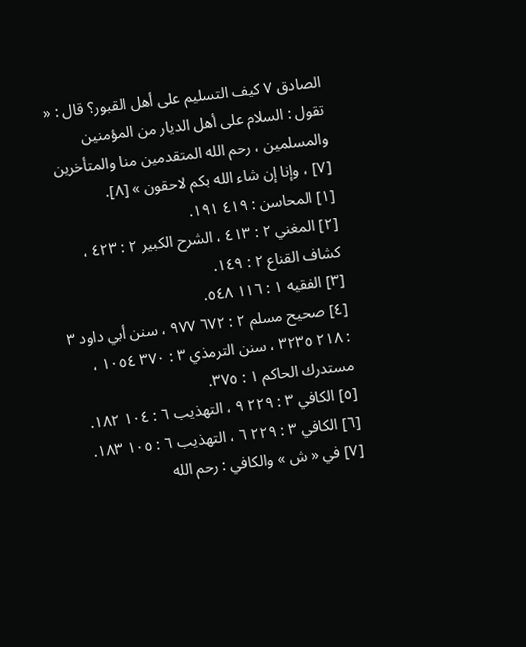الصادق ٧ كيف التسليم على أهل القبور؟ قال : « تقول : السلام على أهل الديار من المؤمنين والمسلمين ، رحم الله المتقدمين منا والمتأخرين [٧] ، وإنا إن شاء الله بكم لاحقون » [٨].
[١] المحاسن : ٤١٩ ١٩١.
[٢] المغني ٢ : ٤١٣ ، الشرح الكبير ٢ : ٤٢٣ ، كشاف القناع ٢ : ١٤٩.
[٣] الفقيه ١ : ١١٦ ٥٤٨.
[٤] صحيح مسلم ٢ : ٦٧٢ ٩٧٧ ، سنن أبي داود ٣ : ٢١٨ ٣٢٣٥ ، سنن الترمذي ٣ : ٣٧٠ ١٠٥٤ ، مستدرك الحاكم ١ : ٣٧٥.
[٥] الكافي ٣ : ٢٢٩ ٩ ، التهذيب ٦ : ١٠٤ ١٨٢.
[٦] الكافي ٣ : ٢٢٩ ٦ ، التهذيب ٦ : ١٠٥ ١٨٣.
[٧] في « ش » والكافي : رحم الله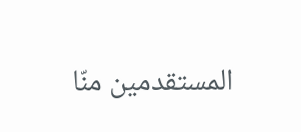المستقدمين منّا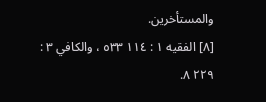والمستأخرين.
[٨] الفقيه ١ : ١١٤ ٥٣٣ ، والكافي ٣ : ٢٢٩ ٨.